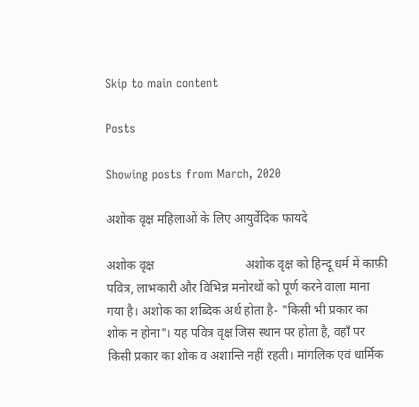Skip to main content

Posts

Showing posts from March, 2020

अशोक वृक्ष महिलाओं के लिए आयुर्वेदिक फायदे

अशोक वृक्ष                             अशोक वृक्ष को हिन्दू धर्म में काफ़ी पवित्र, लाभकारी और विभिन्न मनोरथों को पूर्ण करने वाला माना गया है। अशोक का शब्दिक अर्थ होता है- "किसी भी प्रकार का शोक न होना"। यह पवित्र वृक्ष जिस स्थान पर होता है, वहाँ पर किसी प्रकार का शोक व अशान्ति नहीं रहती। मांगलिक एवं धार्मिक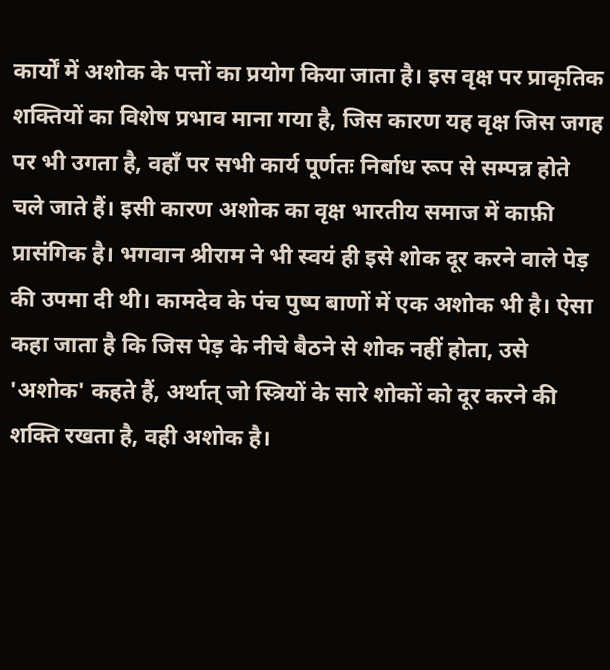कार्यों में अशोक के पत्तों का प्रयोग किया जाता है। इस वृक्ष पर प्राकृतिक शक्तियों का विशेष प्रभाव माना गया है, जिस कारण यह वृक्ष जिस जगह पर भी उगता है, वहाँ पर सभी कार्य पूर्णतः निर्बाध रूप से सम्पन्न होते चले जाते हैं। इसी कारण अशोक का वृक्ष भारतीय समाज में काफ़ी प्रासंगिक है। भगवान श्रीराम ने भी स्वयं ही इसे शोक दूर करने वाले पेड़ की उपमा दी थी। कामदेव के पंच पुष्प बाणों में एक अशोक भी है। ऐसा कहा जाता है कि जिस पेड़ के नीचे बैठने से शोक नहीं होता, उसे 'अशोक' कहते हैं, अर्थात् जो स्त्रियों के सारे शोकों को दूर करने की शक्ति रखता है, वही अशोक है।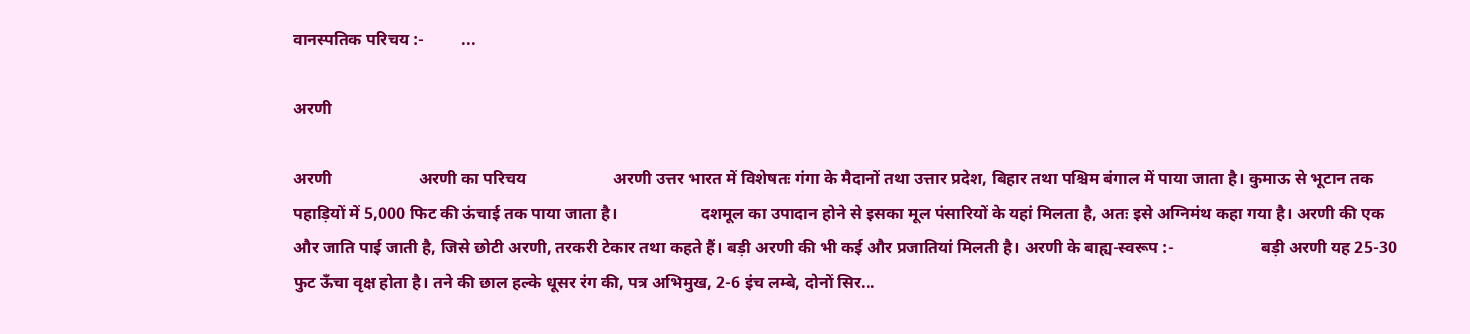वानस्पतिक परिचय :-         ...

अरणी

अरणी                     अरणी का परिचय                     अरणी उत्तर भारत में विशेषतः गंगा के मैदानों तथा उत्तार प्रदेश, बिहार तथा पश्चिम बंगाल में पाया जाता है। कुमाऊ से भूटान तक पहाड़ियों में 5,000 फिट की ऊंचाई तक पाया जाता है।                    दशमूल का उपादान होने से इसका मूल पंसारियों के यहां मिलता है, अतः इसे अग्निमंथ कहा गया है। अरणी की एक और जाति पाई जाती है, जिसे छोटी अरणी, तरकरी टेकार तथा कहते हैं। बड़ी अरणी की भी कई और प्रजातियां मिलती है। अरणी के बाह्य-स्वरूप :-                     बड़ी अरणी यह 25-30 फुट ऊँचा वृक्ष होता है। तने की छाल हल्के धूसर रंग की, पत्र अभिमुख, 2-6 इंच लम्बे, दोनों सिर...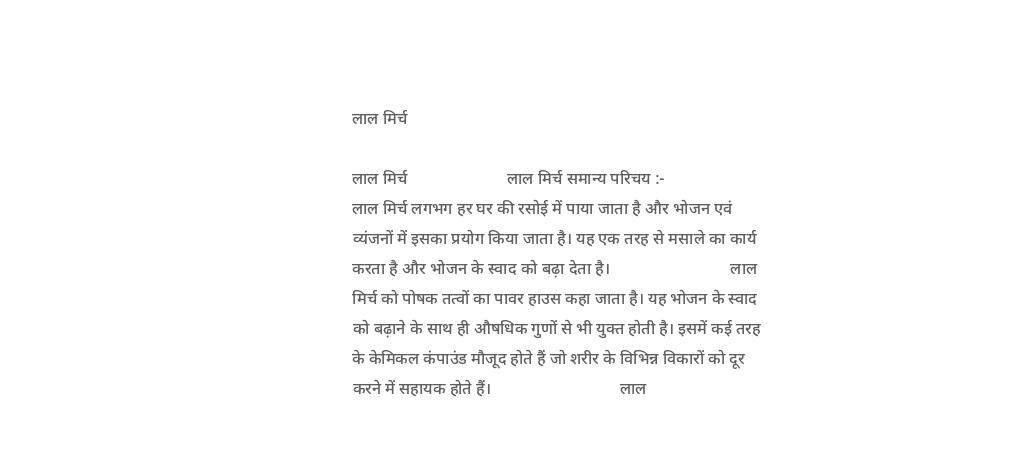लाल मिर्च

लाल मिर्च                        लाल मिर्च समान्य परिचय :-                             लाल मिर्च लगभग हर घर की रसोई में पाया जाता है और भोजन एवं व्यंजनों में इसका प्रयोग किया जाता है। यह एक तरह से मसाले का कार्य करता है और भोजन के स्वाद को बढ़ा देता है।                             लाल मिर्च को पोषक तत्वों का पावर हाउस कहा जाता है। यह भोजन के स्वाद को बढ़ाने के साथ ही औषधिक गुणों से भी युक्त होती है। इसमें कई तरह के केमिकल कंपाउंड मौजूद होते हैं जो शरीर के विभिन्न विकारों को दूर करने में सहायक होते हैं।                               लाल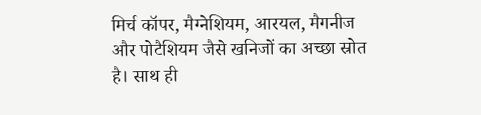मिर्च कॉपर, मैग्नेशियम, आरयल, मैगनीज और पोटैशियम जैसे खनिजों का अच्छा स्रोत है। साथ ही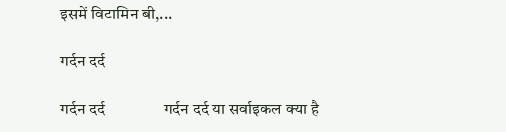इसमें विटामिन बी,...

गर्दन दर्द

गर्दन दर्द               गर्दन दर्द या सर्वाइकल क्या है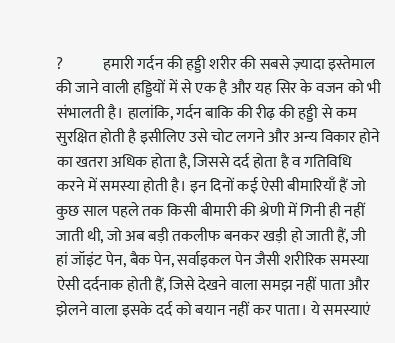?             हमारी गर्दन की हड्डी शरीर की सबसे ज़्यादा इस्तेमाल की जाने वाली हड्डियों में से एक है और यह सिर के वजन को भी संभालती है। हालांकि, गर्दन बाकि की रीढ़ की हड्डी से कम सुरक्षित होती है इसीलिए उसे चोट लगने और अन्य विकार होने का खतरा अधिक होता है, जिससे दर्द होता है व गतिविधि करने में समस्या होती है। इन दिनों कई ऐसी बीमारियाँ हैं जो कुछ साल पहले तक किसी बीमारी की श्रेणी में गिनी ही नहीं जाती थी, जो अब बड़ी तकलीफ बनकर खड़ी हो जाती हैं, जी हां जॉइंट पेन, बैक पेन, सर्वाइकल पेन जैसी शरीरिक समस्या ऐसी दर्दनाक होती हैं, जिसे देखने वाला समझ नहीं पाता और झेलने वाला इसके दर्द को बयान नहीं कर पाता। ये समस्याएं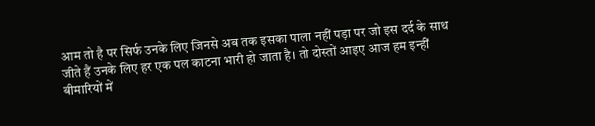आम तो है पर सिर्फ उनके लिए जिनसे अब तक इसका पाला नहीं पड़ा पर जो इस दर्द के साथ जीते हैं उनके लिए हर एक पल काटना भारी हो जाता है। तो दोस्तों आइए आज हम इन्हीं बीमारियों में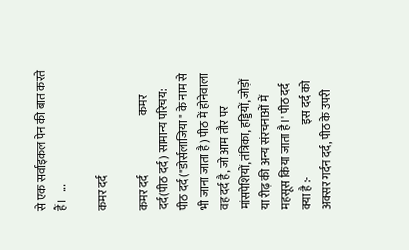से एक सर्वाइकल पेन की बात करते हैं।   ...

कमर दर्द

कमर दर्द                          कमर दर्द(पीठ दर्द) सामान्य परिचय:                       पीठ दर्द ("डोर्सलाजिया " के नाम से भी जाना जाता है) पीठ में होनेवाला वह दर्द है, जो आम तौर पर मांसपेशियों, तंत्रिका, हड्डियों, जोड़ों या रीढ़ की अन्य संरचनाओं में महसूस किया जाता है।' पीठ दर्द क्या है :-                       इस दर्द को अक्सर गर्दन दर्द, पीठ के उपरी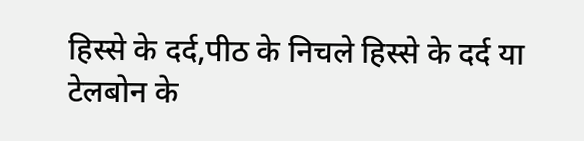हिस्से के दर्द,पीठ के निचले हिस्से के दर्द या टेलबोन के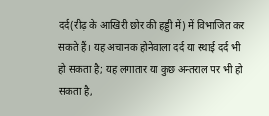दर्द(रीढ़ के आखिरी छोर की हड्डी में) में विभाजित कर सकते हैं। यह अचानक होनेवाला दर्द या स्थाई दर्द भी हो सकता है; यह लगातार या कुछ अन्तराल पर भी हो सकता है,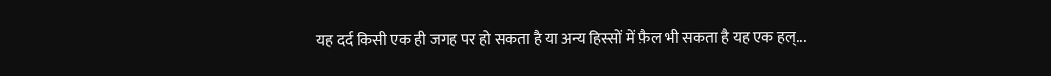यह दर्द किसी एक ही जगह पर हो सकता है या अन्य हिस्सों में फ़ैल भी सकता है यह एक हल्...